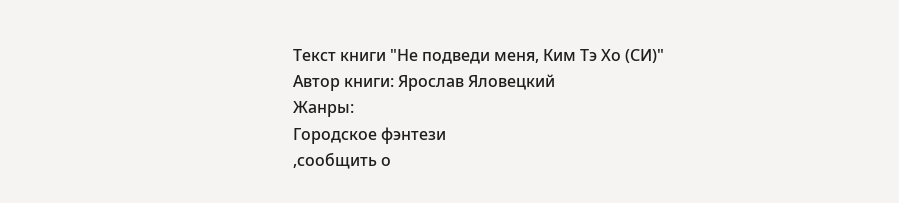Текст книги "Не подведи меня, Ким Тэ Хо (СИ)"
Автор книги: Ярослав Яловецкий
Жанры:
Городское фэнтези
,сообщить о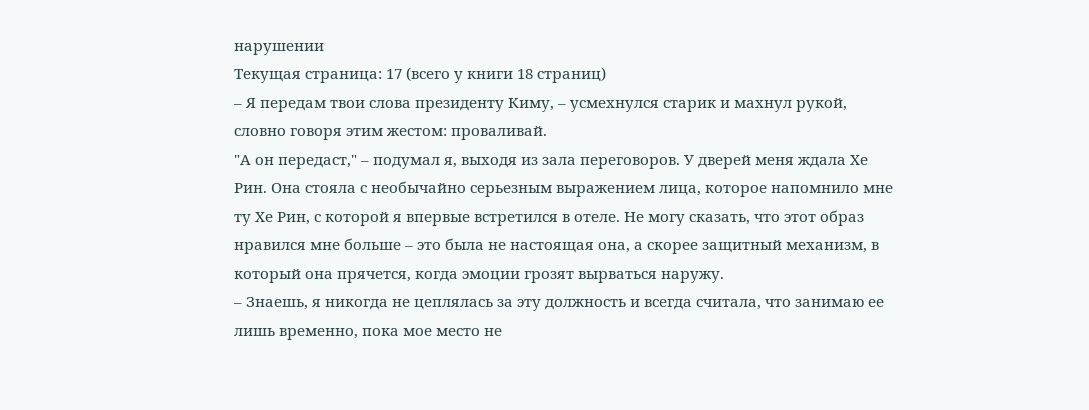нарушении
Текущая страница: 17 (всего у книги 18 страниц)
– Я передам твои слова президенту Киму, – усмехнулся старик и махнул рукой, словно говоря этим жестом: проваливай.
"А он передаст," – подумал я, выходя из зала переговоров. У дверей меня ждала Хе Рин. Она стояла с необычайно серьезным выражением лица, которое напомнило мне ту Хе Рин, с которой я впервые встретился в отеле. Не могу сказать, что этот образ нравился мне больше – это была не настоящая она, а скорее защитный механизм, в который она прячется, когда эмоции грозят вырваться наружу.
– Знаешь, я никогда не цеплялась за эту должность и всегда считала, что занимаю ее лишь временно, пока мое место не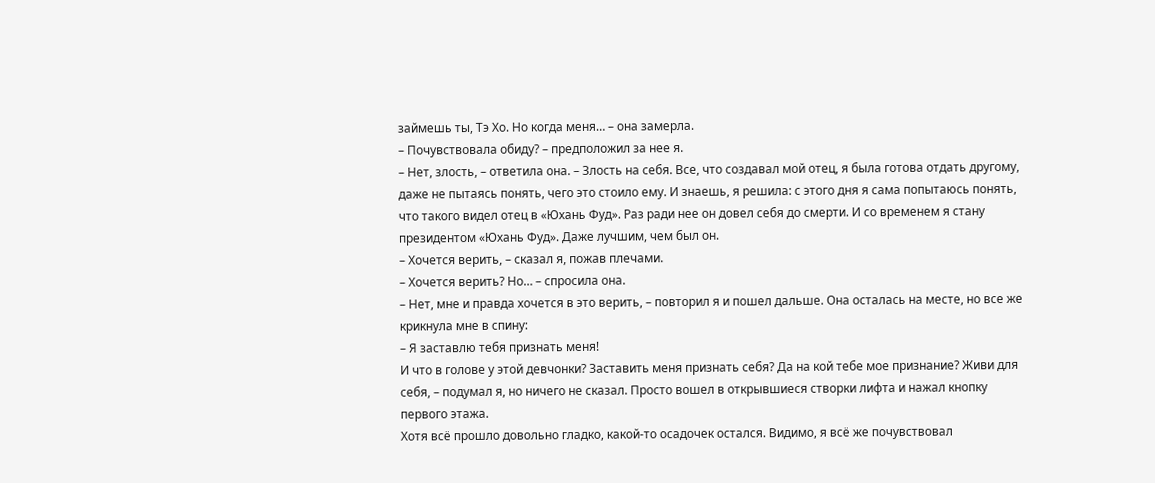займешь ты, Тэ Хо. Но когда меня… – она замерла.
– Почувствовала обиду? – предположил за нее я.
– Нет, злость, – ответила она. – Злость на себя. Все, что создавал мой отец, я была готова отдать другому, даже не пытаясь понять, чего это стоило ему. И знаешь, я решила: с этого дня я сама попытаюсь понять, что такого видел отец в «Юхань Фуд». Раз ради нее он довел себя до смерти. И со временем я стану президентом «Юхань Фуд». Даже лучшим, чем был он.
– Хочется верить, – сказал я, пожав плечами.
– Хочется верить? Но… – спросила она.
– Нет, мне и правда хочется в это верить, – повторил я и пошел дальше. Она осталась на месте, но все же крикнула мне в спину:
– Я заставлю тебя признать меня!
И что в голове у этой девчонки? Заставить меня признать себя? Да на кой тебе мое признание? Живи для себя, – подумал я, но ничего не сказал. Просто вошел в открывшиеся створки лифта и нажал кнопку первого этажа.
Хотя всё прошло довольно гладко, какой-то осадочек остался. Видимо, я всё же почувствовал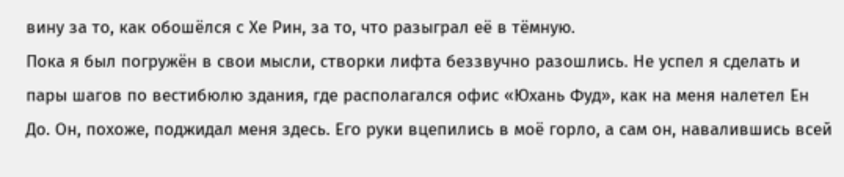вину за то, как обошёлся с Хе Рин, за то, что разыграл её в тёмную.
Пока я был погружён в свои мысли, створки лифта беззвучно разошлись. Не успел я сделать и пары шагов по вестибюлю здания, где располагался офис «Юхань Фуд», как на меня налетел Ен До. Он, похоже, поджидал меня здесь. Его руки вцепились в моё горло, а сам он, навалившись всей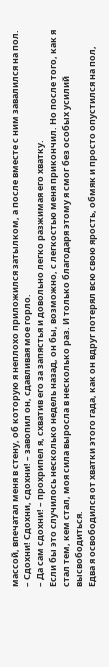массой, впечатал меня в стену, об которую я неплохо приложился затылком, а после вместе с ним завалился на пол.
– Сдохни! Сдохни, сдохни! – завопил он, сдавливая мое горло.
– Да сам сдохни! – прохрипел я, схватив его за запястья и довольно легко разжимая его хватку.
Если бы это случилось несколько недель назад, он бы, возможно, с легкостью меня прикончил. Но после того, как я стал тем, кем стал, моя сила выросла в несколько раз. И только благодаря этому я смог без особых усилий высвободиться.
Едва я освободился от хватки этого гада, как он вдруг потерял всю свою ярость, обмяк и просто опустился на пол,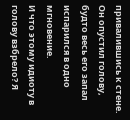привалившись к стене. Он опустил голову, будто весь его запал испарился в одно мгновение.
И что этому идиоту в голову взбрело? Я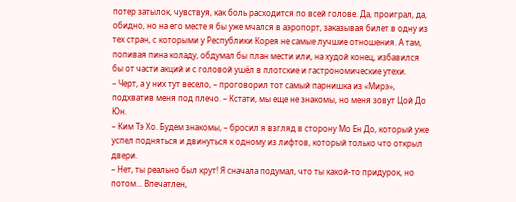потер затылок, чувствуя, как боль расходится по всей голове. Да, проиграл, да, обидно, но на его месте я бы уже мчался в аэропорт, заказывая билет в одну из тех стран, с которыми у Республики Корея не самые лучшие отношения. А там, попивая пина коладу, обдумал бы план мести или, на худой конец, избавился бы от части акций и с головой ушёл в плотские и гастрономические утехи.
– Черт, а у них тут весело, – проговорил тот самый парнишка из «Мирэ», подхватив меня под плечо. – Кстати, мы еще не знакомы, но меня зовут Цой До Юн.
– Ким Тэ Хо. Будем знакомы, – бросил я взгляд в сторону Мо Ен До, который уже успел подняться и двинуться к одному из лифтов, который только что открыл двери.
– Нет, ты реально был крут! Я сначала подумал, что ты какой-то придурок, но потом... Впечатлен,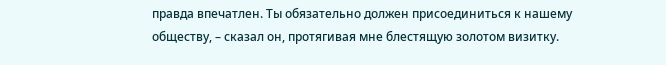правда впечатлен. Ты обязательно должен присоединиться к нашему обществу, – сказал он, протягивая мне блестящую золотом визитку.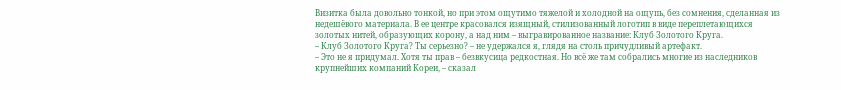Визитка была довольно тонкой, но при этом ощутимо тяжелой и холодной на ощупь, без сомнения, сделанная из недешёвого материала. В ее центре красовался изящный, стилизованный логотип в виде переплетающихся золотых нитей, образующих корону, а над ним – выгравированное название: Клуб Золотого Круга.
– Клуб Золотого Круга? Ты серьезно? – не удержался я, глядя на столь причудливый артефакт.
– Это не я придумал. Хотя ты прав – безвкусица редкостная. Но всё же там собрались многие из наследников крупнейших компаний Кореи, – сказал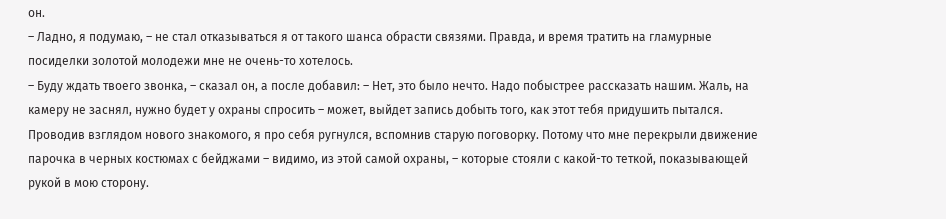он.
– Ладно, я подумаю, – не стал отказываться я от такого шанса обрасти связями. Правда, и время тратить на гламурные посиделки золотой молодежи мне не очень-то хотелось.
– Буду ждать твоего звонка, – сказал он, а после добавил: – Нет, это было нечто. Надо побыстрее рассказать нашим. Жаль, на камеру не заснял, нужно будет у охраны спросить – может, выйдет запись добыть того, как этот тебя придушить пытался.
Проводив взглядом нового знакомого, я про себя ругнулся, вспомнив старую поговорку. Потому что мне перекрыли движение парочка в черных костюмах с бейджами – видимо, из этой самой охраны, – которые стояли с какой-то теткой, показывающей рукой в мою сторону.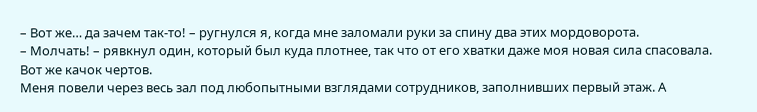– Вот же… да зачем так-то! – ругнулся я, когда мне заломали руки за спину два этих мордоворота.
– Молчать! – рявкнул один, который был куда плотнее, так что от его хватки даже моя новая сила спасовала. Вот же качок чертов.
Меня повели через весь зал под любопытными взглядами сотрудников, заполнивших первый этаж. А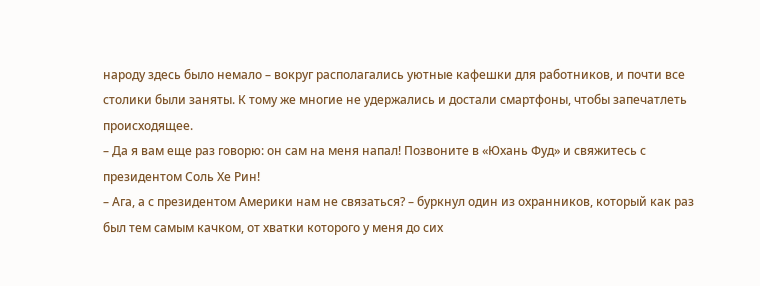народу здесь было немало – вокруг располагались уютные кафешки для работников, и почти все столики были заняты. К тому же многие не удержались и достали смартфоны, чтобы запечатлеть происходящее.
– Да я вам еще раз говорю: он сам на меня напал! Позвоните в «Юхань Фуд» и свяжитесь с президентом Соль Хе Рин!
– Ага, а с президентом Америки нам не связаться? – буркнул один из охранников, который как раз был тем самым качком, от хватки которого у меня до сих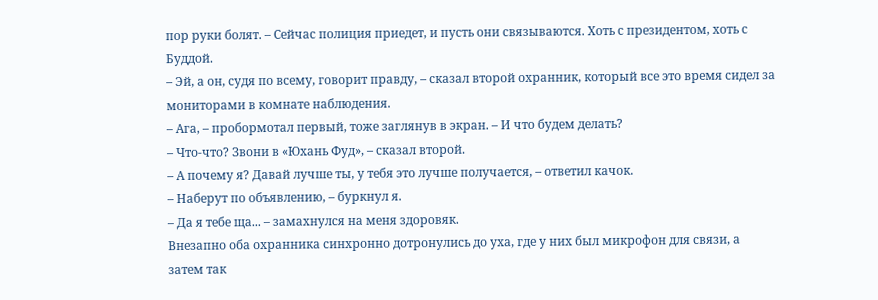пор руки болят. – Сейчас полиция приедет, и пусть они связываются. Хоть с президентом, хоть с Буддой.
– Эй, а он, судя по всему, говорит правду, – сказал второй охранник, который все это время сидел за мониторами в комнате наблюдения.
– Ага, – пробормотал первый, тоже заглянув в экран. – И что будем делать?
– Что-что? Звони в «Юхань Фуд», – сказал второй.
– А почему я? Давай лучше ты, у тебя это лучше получается, – ответил качок.
– Наберут по объявлению, – буркнул я.
– Да я тебе ща... – замахнулся на меня здоровяк.
Внезапно оба охранника синхронно дотронулись до уха, где у них был микрофон для связи, а затем так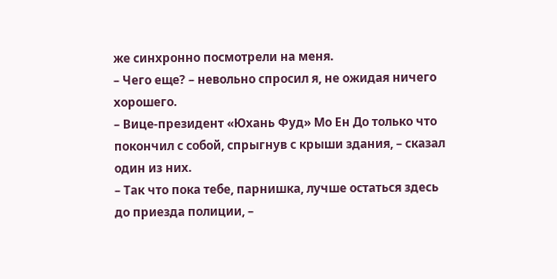же синхронно посмотрели на меня.
– Чего еще? – невольно спросил я, не ожидая ничего хорошего.
– Вице-президент «Юхань Фуд» Мо Ен До только что покончил с собой, спрыгнув с крыши здания, – сказал один из них.
– Так что пока тебе, парнишка, лучше остаться здесь до приезда полиции, –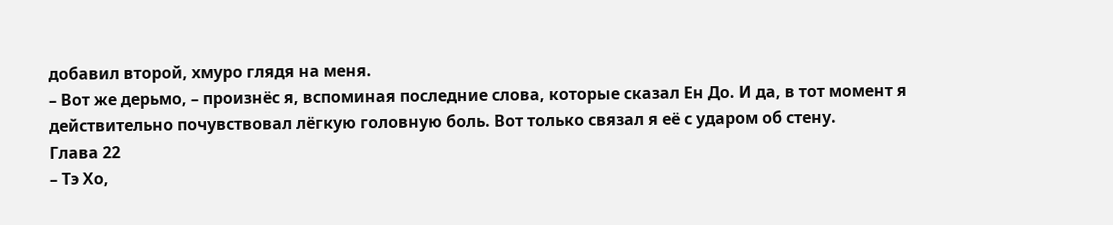добавил второй, хмуро глядя на меня.
– Вот же дерьмо, – произнёс я, вспоминая последние слова, которые сказал Ен До. И да, в тот момент я действительно почувствовал лёгкую головную боль. Вот только связал я её с ударом об стену.
Глава 22
– Тэ Хо,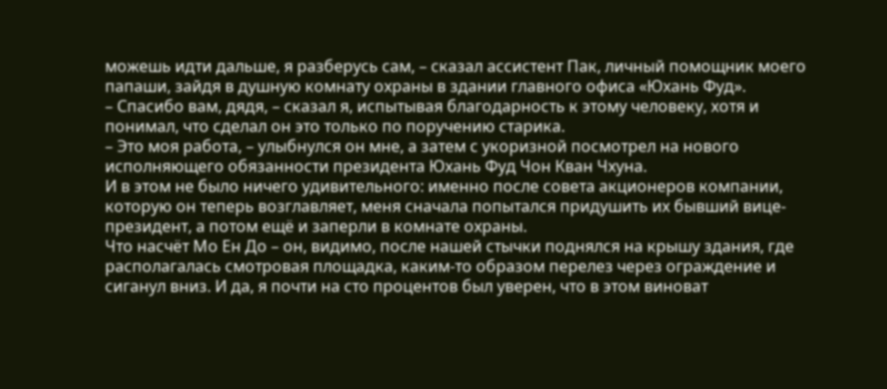можешь идти дальше, я разберусь сам, – сказал ассистент Пак, личный помощник моего папаши, зайдя в душную комнату охраны в здании главного офиса «Юхань Фуд».
– Спасибо вам, дядя, – сказал я, испытывая благодарность к этому человеку, хотя и понимал, что сделал он это только по поручению старика.
– Это моя работа, – улыбнулся он мне, а затем с укоризной посмотрел на нового исполняющего обязанности президента Юхань Фуд Чон Кван Чхуна.
И в этом не было ничего удивительного: именно после совета акционеров компании, которую он теперь возглавляет, меня сначала попытался придушить их бывший вице-президент, а потом ещё и заперли в комнате охраны.
Что насчёт Мо Ен До – он, видимо, после нашей стычки поднялся на крышу здания, где располагалась смотровая площадка, каким-то образом перелез через ограждение и сиганул вниз. И да, я почти на сто процентов был уверен, что в этом виноват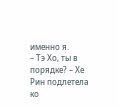именно я.
– Тэ Хо, ты в порядке? – Хе Рин подлетела ко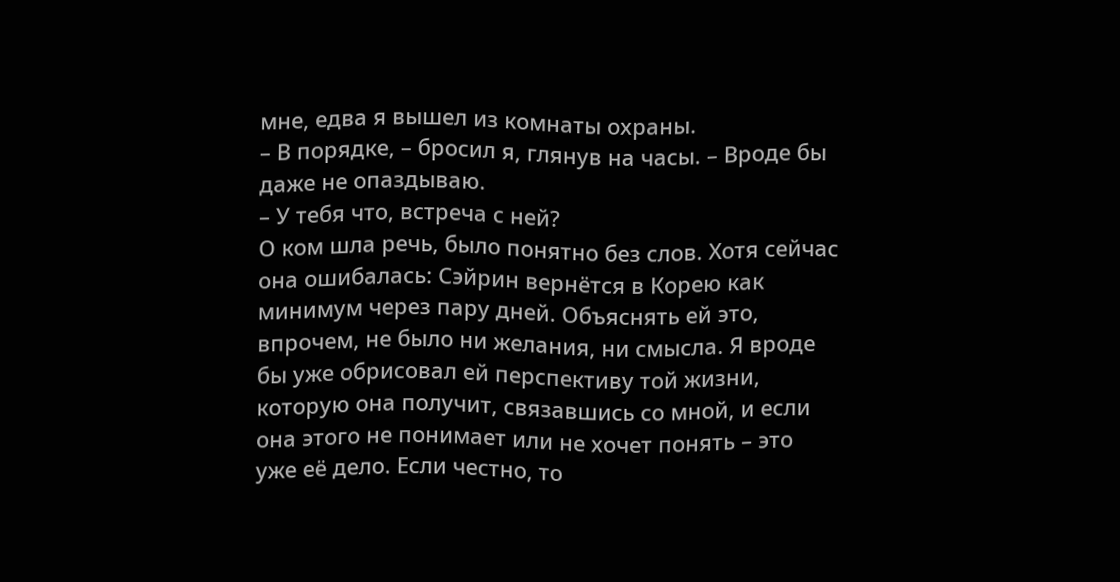мне, едва я вышел из комнаты охраны.
– В порядке, – бросил я, глянув на часы. – Вроде бы даже не опаздываю.
– У тебя что, встреча с ней?
О ком шла речь, было понятно без слов. Хотя сейчас она ошибалась: Сэйрин вернётся в Корею как минимум через пару дней. Объяснять ей это, впрочем, не было ни желания, ни смысла. Я вроде бы уже обрисовал ей перспективу той жизни, которую она получит, связавшись со мной, и если она этого не понимает или не хочет понять – это уже её дело. Если честно, то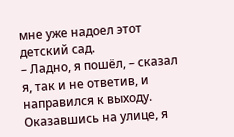мне уже надоел этот детский сад.
– Ладно, я пошёл, – сказал я, так и не ответив, и направился к выходу.
Оказавшись на улице, я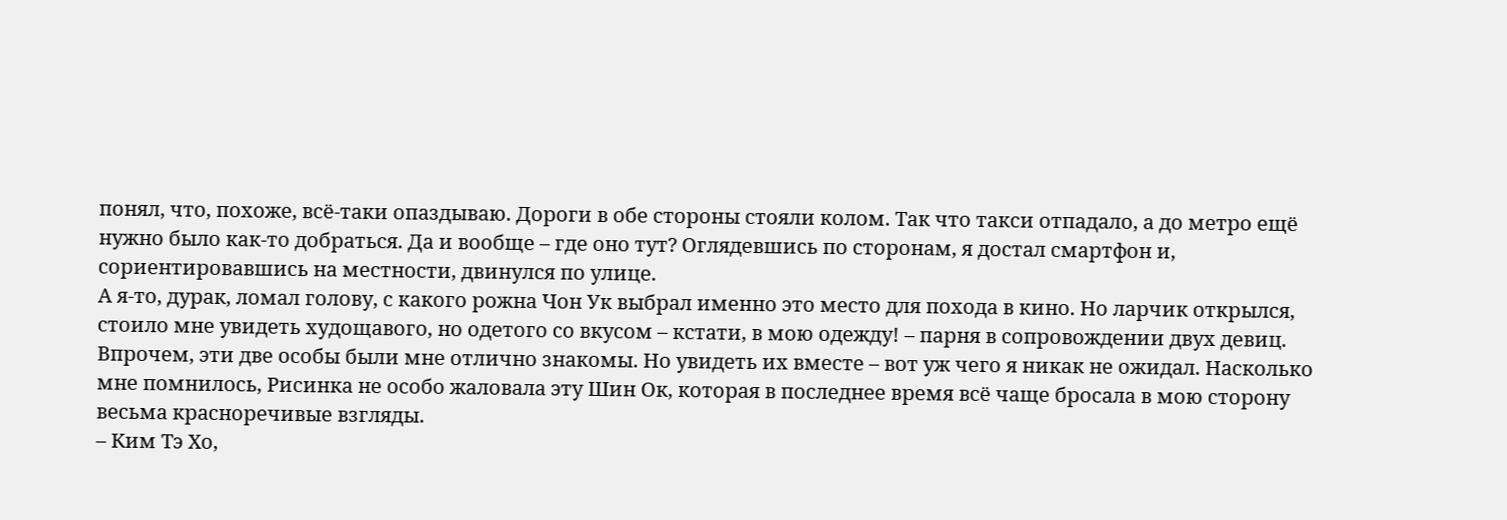понял, что, похоже, всё-таки опаздываю. Дороги в обе стороны стояли колом. Так что такси отпадало, а до метро ещё нужно было как-то добраться. Да и вообще – где оно тут? Оглядевшись по сторонам, я достал смартфон и, сориентировавшись на местности, двинулся по улице.
А я-то, дурак, ломал голову, с какого рожна Чон Ук выбрал именно это место для похода в кино. Но ларчик открылся, стоило мне увидеть худощавого, но одетого со вкусом – кстати, в мою одежду! – парня в сопровождении двух девиц. Впрочем, эти две особы были мне отлично знакомы. Но увидеть их вместе – вот уж чего я никак не ожидал. Насколько мне помнилось, Рисинка не особо жаловала эту Шин Ок, которая в последнее время всё чаще бросала в мою сторону весьма красноречивые взгляды.
– Ким Тэ Хо,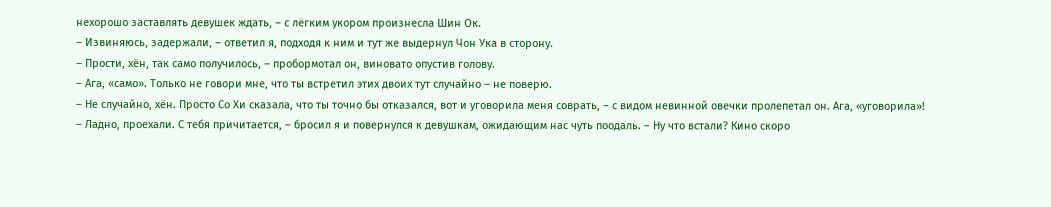нехорошо заставлять девушек ждать, – с лёгким укором произнесла Шин Ок.
– Извиняюсь, задержали, – ответил я, подходя к ним и тут же выдернул Чон Ука в сторону.
– Прости, хён, так само получилось, – пробормотал он, виновато опустив голову.
– Ага, «само». Только не говори мне, что ты встретил этих двоих тут случайно – не поверю.
– Не случайно, хён. Просто Со Хи сказала, что ты точно бы отказался, вот и уговорила меня соврать, – с видом невинной овечки пролепетал он. Ага, «уговорила»!
– Ладно, проехали. С тебя причитается, – бросил я и повернулся к девушкам, ожидающим нас чуть поодаль. – Ну что встали? Кино скоро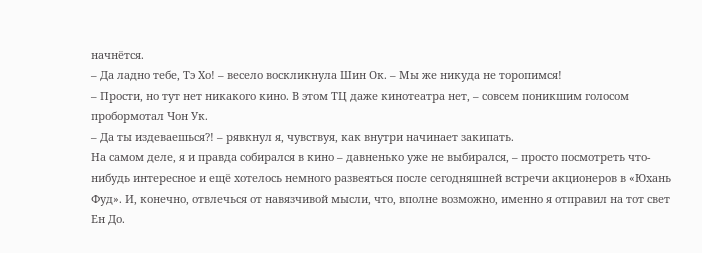начнётся.
– Да ладно тебе, Тэ Хо! – весело воскликнула Шин Ок. – Мы же никуда не торопимся!
– Прости, но тут нет никакого кино. В этом ТЦ даже кинотеатра нет, – совсем поникшим голосом пробормотал Чон Ук.
– Да ты издеваешься?! – рявкнул я, чувствуя, как внутри начинает закипать.
На самом деле, я и правда собирался в кино – давненько уже не выбирался, – просто посмотреть что-нибудь интересное и ещё хотелось немного развеяться после сегодняшней встречи акционеров в «Юхань Фуд». И, конечно, отвлечься от навязчивой мысли, что, вполне возможно, именно я отправил на тот свет Ен До.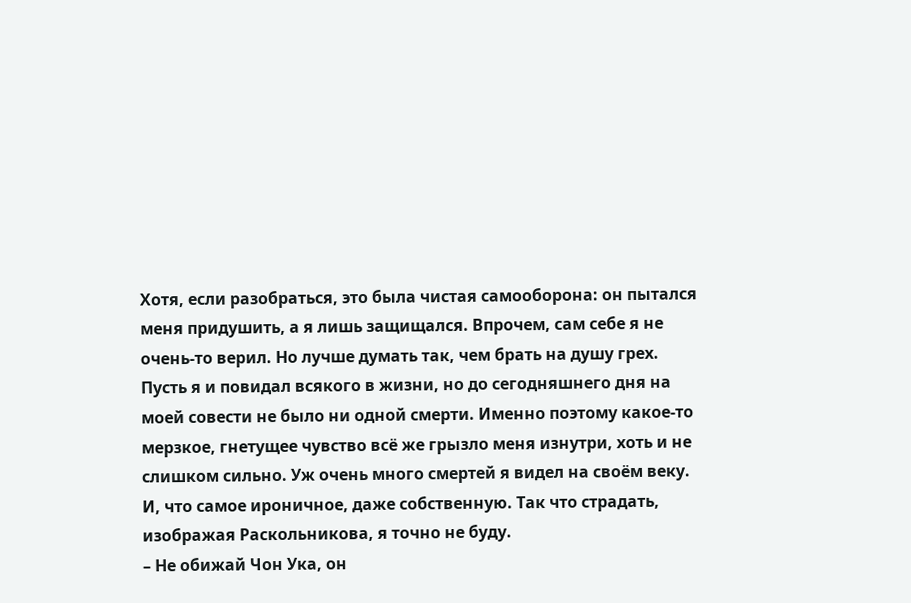Хотя, если разобраться, это была чистая самооборона: он пытался меня придушить, а я лишь защищался. Впрочем, сам себе я не очень-то верил. Но лучше думать так, чем брать на душу грех. Пусть я и повидал всякого в жизни, но до сегодняшнего дня на моей совести не было ни одной смерти. Именно поэтому какое-то мерзкое, гнетущее чувство всё же грызло меня изнутри, хоть и не слишком сильно. Уж очень много смертей я видел на своём веку. И, что самое ироничное, даже собственную. Так что страдать, изображая Раскольникова, я точно не буду.
– Не обижай Чон Ука, он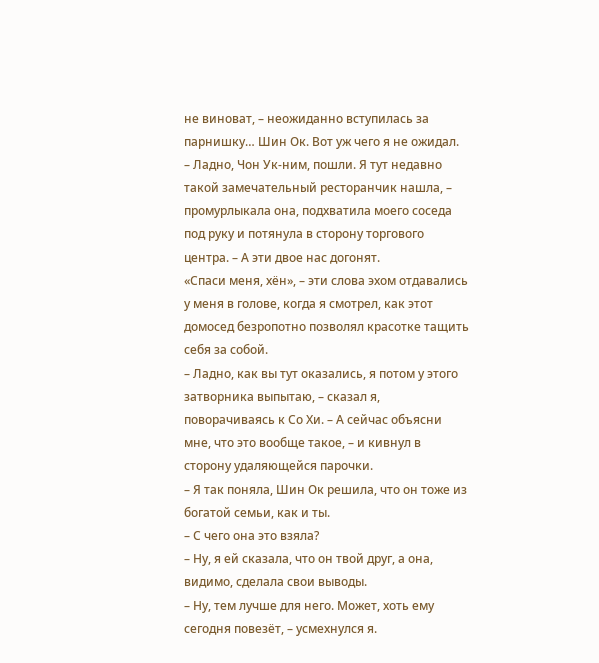не виноват, – неожиданно вступилась за парнишку… Шин Ок. Вот уж чего я не ожидал.
– Ладно, Чон Ук-ним, пошли. Я тут недавно такой замечательный ресторанчик нашла, – промурлыкала она, подхватила моего соседа под руку и потянула в сторону торгового центра. – А эти двое нас догонят.
«Спаси меня, хён», – эти слова эхом отдавались у меня в голове, когда я смотрел, как этот домосед безропотно позволял красотке тащить себя за собой.
– Ладно, как вы тут оказались, я потом у этого затворника выпытаю, – сказал я, поворачиваясь к Со Хи. – А сейчас объясни мне, что это вообще такое, – и кивнул в сторону удаляющейся парочки.
– Я так поняла, Шин Ок решила, что он тоже из богатой семьи, как и ты.
– С чего она это взяла?
– Ну, я ей сказала, что он твой друг, а она, видимо, сделала свои выводы.
– Ну, тем лучше для него. Может, хоть ему сегодня повезёт, – усмехнулся я.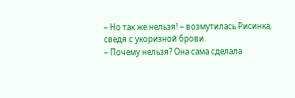– Но так же нельзя! – возмутилась Рисинка, сведя с укоризной брови.
– Почему нельзя? Она сама сделала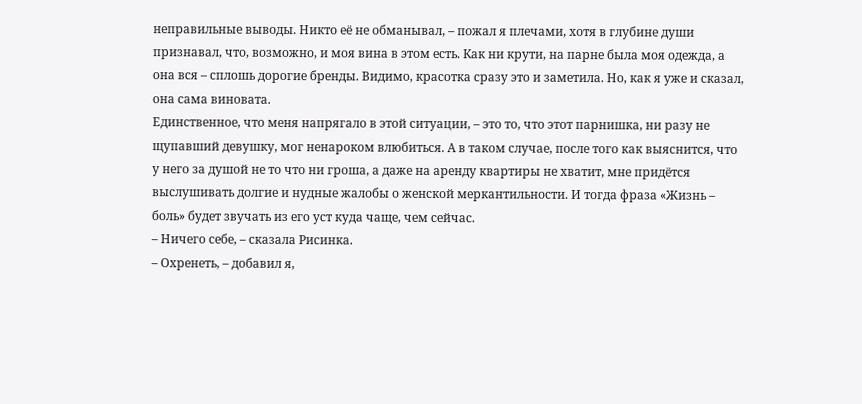неправильные выводы. Никто её не обманывал, – пожал я плечами, хотя в глубине души признавал, что, возможно, и моя вина в этом есть. Как ни крути, на парне была моя одежда, а она вся – сплошь дорогие бренды. Видимо, красотка сразу это и заметила. Но, как я уже и сказал, она сама виновата.
Единственное, что меня напрягало в этой ситуации, – это то, что этот парнишка, ни разу не щупавший девушку, мог ненароком влюбиться. А в таком случае, после того как выяснится, что у него за душой не то что ни гроша, а даже на аренду квартиры не хватит, мне придётся выслушивать долгие и нудные жалобы о женской меркантильности. И тогда фраза «Жизнь – боль» будет звучать из его уст куда чаще, чем сейчас.
– Ничего себе, – сказала Рисинка.
– Охренеть, – добавил я,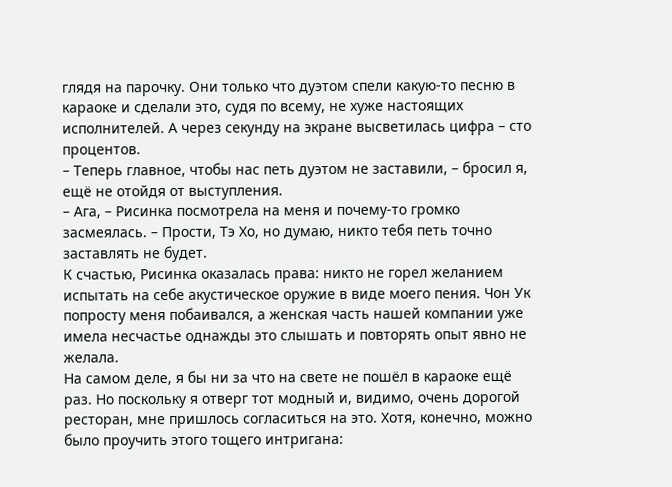глядя на парочку. Они только что дуэтом спели какую-то песню в караоке и сделали это, судя по всему, не хуже настоящих исполнителей. А через секунду на экране высветилась цифра – сто процентов.
– Теперь главное, чтобы нас петь дуэтом не заставили, – бросил я, ещё не отойдя от выступления.
– Ага, – Рисинка посмотрела на меня и почему-то громко засмеялась. – Прости, Тэ Хо, но думаю, никто тебя петь точно заставлять не будет.
К счастью, Рисинка оказалась права: никто не горел желанием испытать на себе акустическое оружие в виде моего пения. Чон Ук попросту меня побаивался, а женская часть нашей компании уже имела несчастье однажды это слышать и повторять опыт явно не желала.
На самом деле, я бы ни за что на свете не пошёл в караоке ещё раз. Но поскольку я отверг тот модный и, видимо, очень дорогой ресторан, мне пришлось согласиться на это. Хотя, конечно, можно было проучить этого тощего интригана: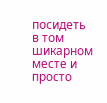посидеть в том шикарном месте и просто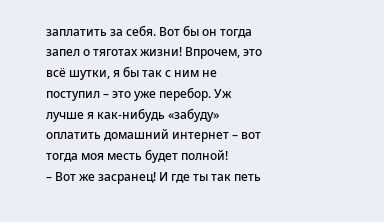заплатить за себя. Вот бы он тогда запел о тяготах жизни! Впрочем, это всё шутки, я бы так с ним не поступил – это уже перебор. Уж лучше я как-нибудь «забуду» оплатить домашний интернет – вот тогда моя месть будет полной!
– Вот же засранец! И где ты так петь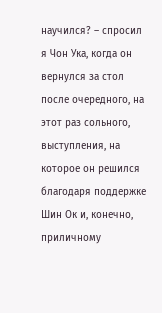научился? – спросил я Чон Ука, когда он вернулся за стол после очередного, на этот раз сольного, выступления, на которое он решился благодаря поддержке Шин Ок и, конечно, приличному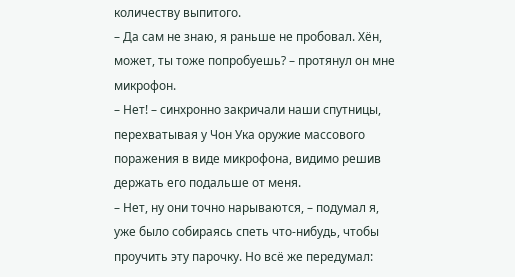количеству выпитого.
– Да сам не знаю, я раньше не пробовал. Хён, может, ты тоже попробуешь? – протянул он мне микрофон.
– Нет! – синхронно закричали наши спутницы, перехватывая у Чон Ука оружие массового поражения в виде микрофона, видимо решив держать его подальше от меня.
– Нет, ну они точно нарываются, – подумал я, уже было собираясь спеть что-нибудь, чтобы проучить эту парочку. Но всё же передумал: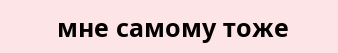мне самому тоже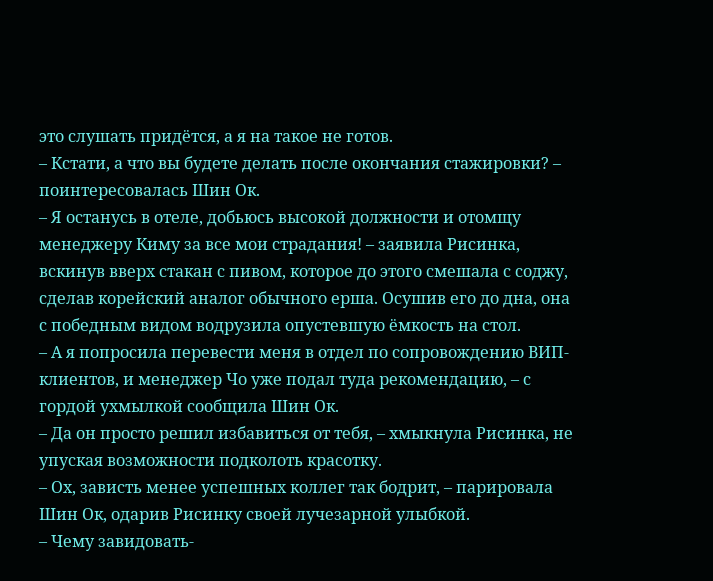это слушать придётся, а я на такое не готов.
– Кстати, а что вы будете делать после окончания стажировки? – поинтересовалась Шин Ок.
– Я останусь в отеле, добьюсь высокой должности и отомщу менеджеру Киму за все мои страдания! – заявила Рисинка, вскинув вверх стакан с пивом, которое до этого смешала с соджу, сделав корейский аналог обычного ерша. Осушив его до дна, она с победным видом водрузила опустевшую ёмкость на стол.
– А я попросила перевести меня в отдел по сопровождению ВИП-клиентов, и менеджер Чо уже подал туда рекомендацию, – с гордой ухмылкой сообщила Шин Ок.
– Да он просто решил избавиться от тебя, – хмыкнула Рисинка, не упуская возможности подколоть красотку.
– Ох, зависть менее успешных коллег так бодрит, – парировала Шин Ок, одарив Рисинку своей лучезарной улыбкой.
– Чему завидовать-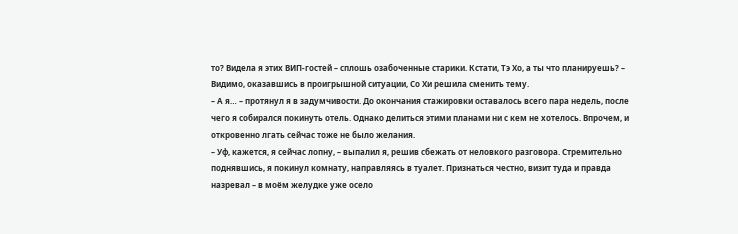то? Видела я этих ВИП-гостей – сплошь озабоченные старики. Кстати, Тэ Хо, а ты что планируешь? – Видимо, оказавшись в проигрышной ситуации, Со Хи решила сменить тему.
– А я… – протянул я в задумчивости. До окончания стажировки оставалось всего пара недель, после чего я собирался покинуть отель. Однако делиться этими планами ни с кем не хотелось. Впрочем, и откровенно лгать сейчас тоже не было желания.
– Уф, кажется, я сейчас лопну, – выпалил я, решив сбежать от неловкого разговора. Стремительно поднявшись, я покинул комнату, направляясь в туалет. Признаться честно, визит туда и правда назревал – в моём желудке уже осело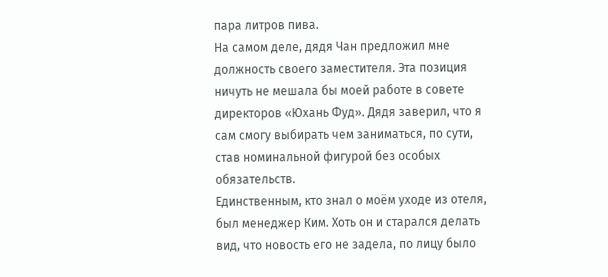пара литров пива.
На самом деле, дядя Чан предложил мне должность своего заместителя. Эта позиция ничуть не мешала бы моей работе в совете директоров «Юхань Фуд». Дядя заверил, что я сам смогу выбирать чем заниматься, по сути, став номинальной фигурой без особых обязательств.
Единственным, кто знал о моём уходе из отеля, был менеджер Ким. Хоть он и старался делать вид, что новость его не задела, по лицу было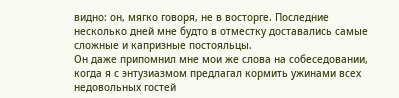видно: он, мягко говоря, не в восторге. Последние несколько дней мне будто в отместку доставались самые сложные и капризные постояльцы.
Он даже припомнил мне мои же слова на собеседовании, когда я с энтузиазмом предлагал кормить ужинами всех недовольных гостей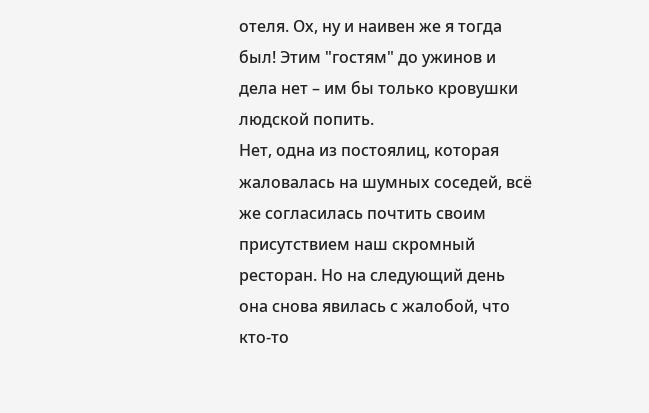отеля. Ох, ну и наивен же я тогда был! Этим "гостям" до ужинов и дела нет – им бы только кровушки людской попить.
Нет, одна из постоялиц, которая жаловалась на шумных соседей, всё же согласилась почтить своим присутствием наш скромный ресторан. Но на следующий день она снова явилась с жалобой, что кто-то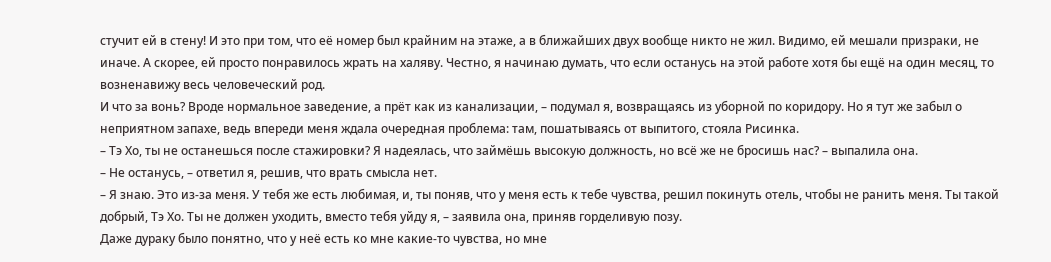стучит ей в стену! И это при том, что её номер был крайним на этаже, а в ближайших двух вообще никто не жил. Видимо, ей мешали призраки, не иначе. А скорее, ей просто понравилось жрать на халяву. Честно, я начинаю думать, что если останусь на этой работе хотя бы ещё на один месяц, то возненавижу весь человеческий род.
И что за вонь? Вроде нормальное заведение, а прёт как из канализации, – подумал я, возвращаясь из уборной по коридору. Но я тут же забыл о неприятном запахе, ведь впереди меня ждала очередная проблема: там, пошатываясь от выпитого, стояла Рисинка.
– Тэ Хо, ты не останешься после стажировки? Я надеялась, что займёшь высокую должность, но всё же не бросишь нас? – выпалила она.
– Не останусь, – ответил я, решив, что врать смысла нет.
– Я знаю. Это из-за меня. У тебя же есть любимая, и, ты поняв, что у меня есть к тебе чувства, решил покинуть отель, чтобы не ранить меня. Ты такой добрый, Тэ Хо. Ты не должен уходить, вместо тебя уйду я, – заявила она, приняв горделивую позу.
Даже дураку было понятно, что у неё есть ко мне какие-то чувства, но мне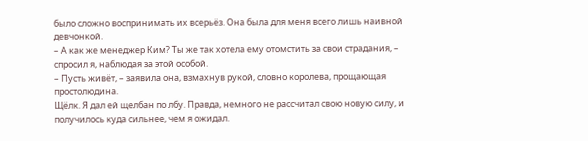было сложно воспринимать их всерьёз. Она была для меня всего лишь наивной девчонкой.
– А как же менеджер Ким? Ты же так хотела ему отомстить за свои страдания, – спросил я, наблюдая за этой особой.
– Пусть живёт, – заявила она, взмахнув рукой, словно королева, прощающая простолюдина.
Щёлк. Я дал ей щелбан по лбу. Правда, немного не рассчитал свою новую силу, и получилось куда сильнее, чем я ожидал.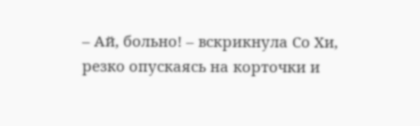– Ай, больно! – вскрикнула Со Хи, резко опускаясь на корточки и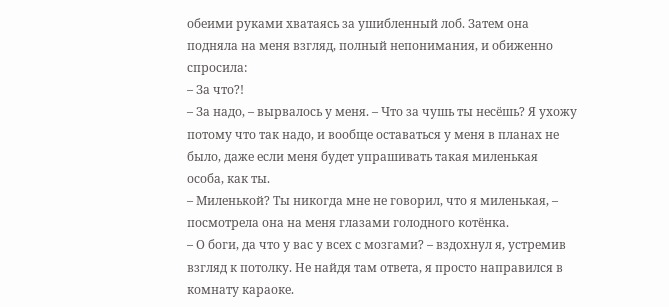обеими руками хватаясь за ушибленный лоб. Затем она подняла на меня взгляд, полный непонимания, и обиженно спросила:
– За что?!
– За надо, – вырвалось у меня. – Что за чушь ты несёшь? Я ухожу потому что так надо, и вообще оставаться у меня в планах не было, даже если меня будет упрашивать такая миленькая особа, как ты.
– Миленькой? Ты никогда мне не говорил, что я миленькая, – посмотрела она на меня глазами голодного котёнка.
– О боги, да что у вас у всех с мозгами? – вздохнул я, устремив взгляд к потолку. Не найдя там ответа, я просто направился в комнату караоке.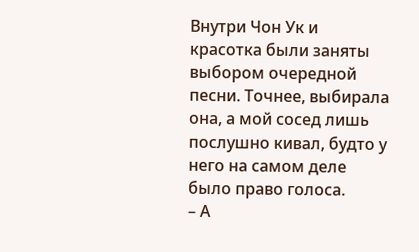Внутри Чон Ук и красотка были заняты выбором очередной песни. Точнее, выбирала она, а мой сосед лишь послушно кивал, будто у него на самом деле было право голоса.
– А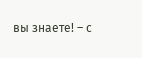вы знаете! – с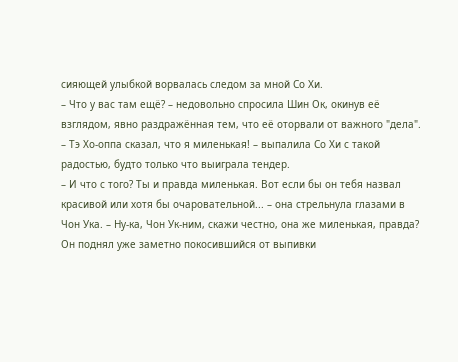сияющей улыбкой ворвалась следом за мной Со Хи.
– Что у вас там ещё? – недовольно спросила Шин Ок, окинув её взглядом, явно раздражённая тем, что её оторвали от важного "дела".
– Тэ Хо-оппа сказал, что я миленькая! – выпалила Со Хи с такой радостью, будто только что выиграла тендер.
– И что с того? Ты и правда миленькая. Вот если бы он тебя назвал красивой или хотя бы очаровательной... – она стрельнула глазами в Чон Ука. – Ну-ка, Чон Ук-ним, скажи честно, она же миленькая, правда?
Он поднял уже заметно покосившийся от выпивки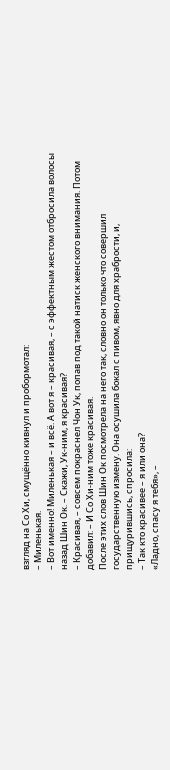взгляд на Со Хи, смущённо кивнул и пробормотал:
– Миленькая.
– Вот именно! Миленькая – и всё. А вот я – красивая, – с эффектным жестом отбросила волосы назад Шин Ок. – Скажи, Ук-ним, я красивая?
– Красивая, – совсем покраснел Чон Ук, попав под такой натиск женского внимания. Потом добавил: – И Со Хи-ним тоже красивая.
После этих слов Шин Ок посмотрела на него так, словно он только что совершил государственную измену. Она осушила бокал с пивом, явно для храбрости, и, прищурившись, спросила:
– Так кто красивее – я или она?
«Ладно, спасу я тебя», –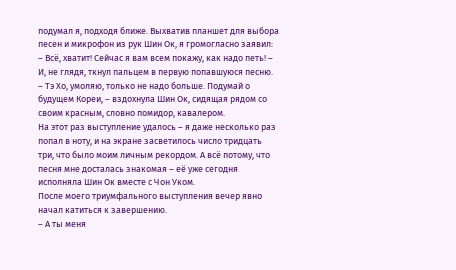подумал я, подходя ближе. Выхватив планшет для выбора песен и микрофон из рук Шин Ок, я громогласно заявил:
– Всё, хватит! Сейчас я вам всем покажу, как надо петь! – И, не глядя, ткнул пальцем в первую попавшуюся песню.
– Тэ Хо, умоляю, только не надо больше. Подумай о будущем Кореи, – вздохнула Шин Ок, сидящая рядом со своим красным, словно помидор, кавалером.
На этот раз выступление удалось – я даже несколько раз попал в ноту, и на экране засветилось число тридцать три, что было моим личным рекордом. А всё потому, что песня мне досталась знакомая – её уже сегодня исполняла Шин Ок вместе с Чон Уком.
После моего триумфального выступления вечер явно начал катиться к завершению.
– А ты меня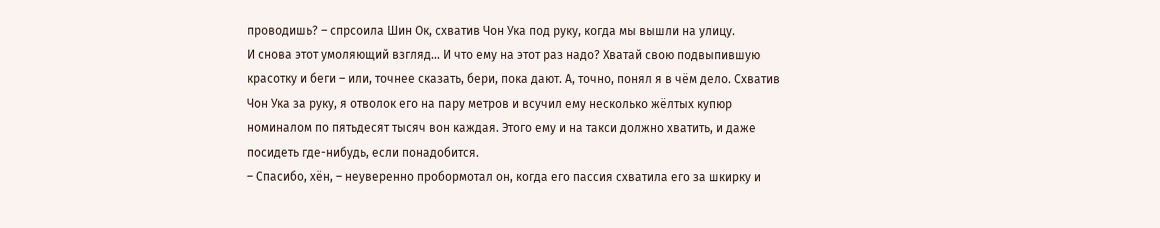проводишь? – спрсоила Шин Ок, схватив Чон Ука под руку, когда мы вышли на улицу.
И снова этот умоляющий взгляд… И что ему на этот раз надо? Хватай свою подвыпившую красотку и беги – или, точнее сказать, бери, пока дают. А, точно, понял я в чём дело. Схватив Чон Ука за руку, я отволок его на пару метров и всучил ему несколько жёлтых купюр номиналом по пятьдесят тысяч вон каждая. Этого ему и на такси должно хватить, и даже посидеть где-нибудь, если понадобится.
– Спасибо, хён, – неуверенно пробормотал он, когда его пассия схватила его за шкирку и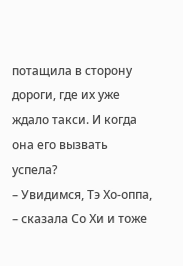потащила в сторону дороги, где их уже ждало такси. И когда она его вызвать успела?
– Увидимся, Тэ Хо-оппа, – сказала Со Хи и тоже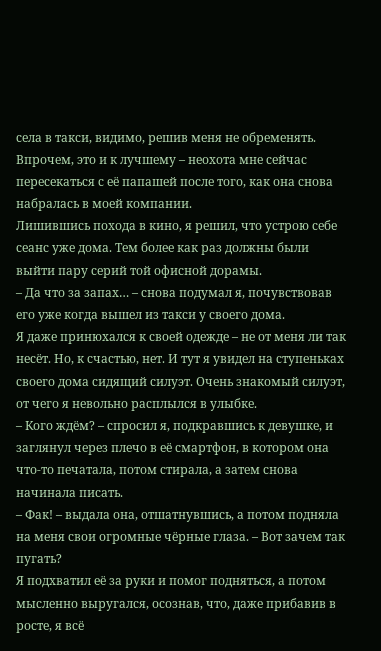села в такси, видимо, решив меня не обременять. Впрочем, это и к лучшему – неохота мне сейчас пересекаться с её папашей после того, как она снова набралась в моей компании.
Лишившись похода в кино, я решил, что устрою себе сеанс уже дома. Тем более как раз должны были выйти пару серий той офисной дорамы.
– Да что за запах… – снова подумал я, почувствовав его уже когда вышел из такси у своего дома.
Я даже принюхался к своей одежде – не от меня ли так несёт. Но, к счастью, нет. И тут я увидел на ступеньках своего дома сидящий силуэт. Очень знакомый силуэт, от чего я невольно расплылся в улыбке.
– Кого ждём? – спросил я, подкравшись к девушке, и заглянул через плечо в её смартфон, в котором она что-то печатала, потом стирала, а затем снова начинала писать.
– Фак! – выдала она, отшатнувшись, а потом подняла на меня свои огромные чёрные глаза. – Вот зачем так пугать?
Я подхватил её за руки и помог подняться, а потом мысленно выругался, осознав, что, даже прибавив в росте, я всё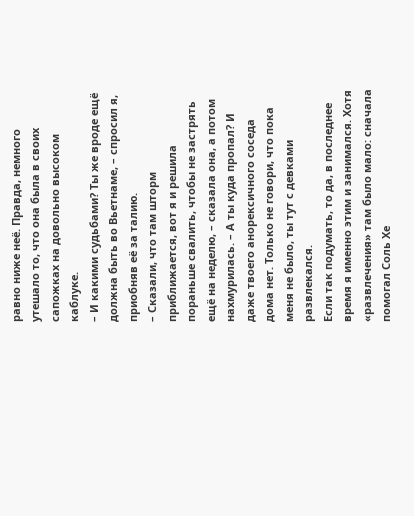равно ниже неё. Правда, немного утешало то, что она была в своих сапожках на довольно высоком каблуке.
– И какими судьбами? Ты же вроде ещё должна быть во Вьетнаме, – спросил я, приобняв её за талию.
– Сказали, что там шторм приближается, вот я и решила пораньше свалить, чтобы не застрять ещё на неделю, – сказала она, а потом нахмурилась. – А ты куда пропал? И даже твоего анорексичного соседа дома нет. Только не говори, что пока меня не было, ты тут с девками развлекался.
Если так подумать, то да, в последнее время я именно этим и занимался. Хотя «развлечения» там было мало: сначала помогал Соль Хе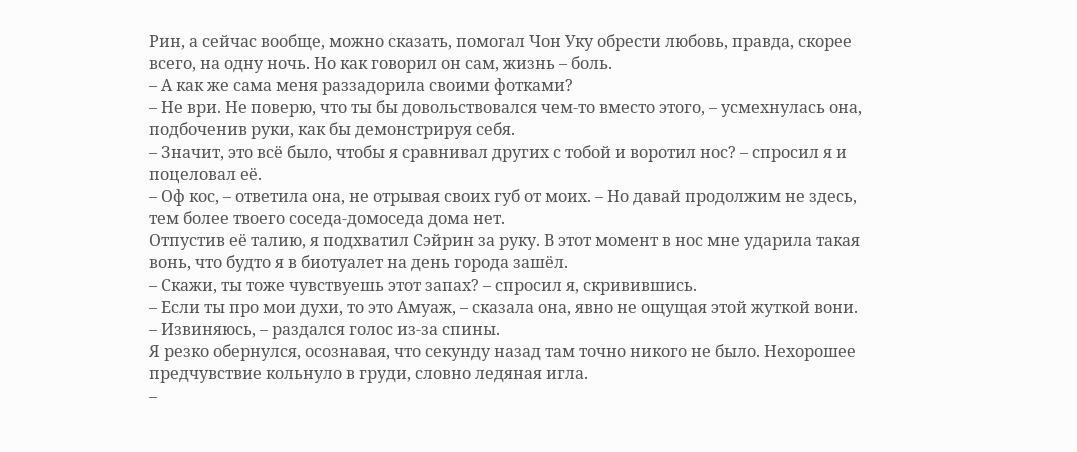Рин, а сейчас вообще, можно сказать, помогал Чон Уку обрести любовь, правда, скорее всего, на одну ночь. Но как говорил он сам, жизнь – боль.
– А как же сама меня раззадорила своими фотками?
– Не ври. Не поверю, что ты бы довольствовался чем-то вместо этого, – усмехнулась она, подбоченив руки, как бы демонстрируя себя.
– Значит, это всё было, чтобы я сравнивал других с тобой и воротил нос? – спросил я и поцеловал её.
– Оф кос, – ответила она, не отрывая своих губ от моих. – Но давай продолжим не здесь, тем более твоего соседа-домоседа дома нет.
Отпустив её талию, я подхватил Сэйрин за руку. В этот момент в нос мне ударила такая вонь, что будто я в биотуалет на день города зашёл.
– Скажи, ты тоже чувствуешь этот запах? – спросил я, скривившись.
– Если ты про мои духи, то это Амуаж, – сказала она, явно не ощущая этой жуткой вони.
– Извиняюсь, – раздался голос из-за спины.
Я резко обернулся, осознавая, что секунду назад там точно никого не было. Нехорошее предчувствие кольнуло в груди, словно ледяная игла.
–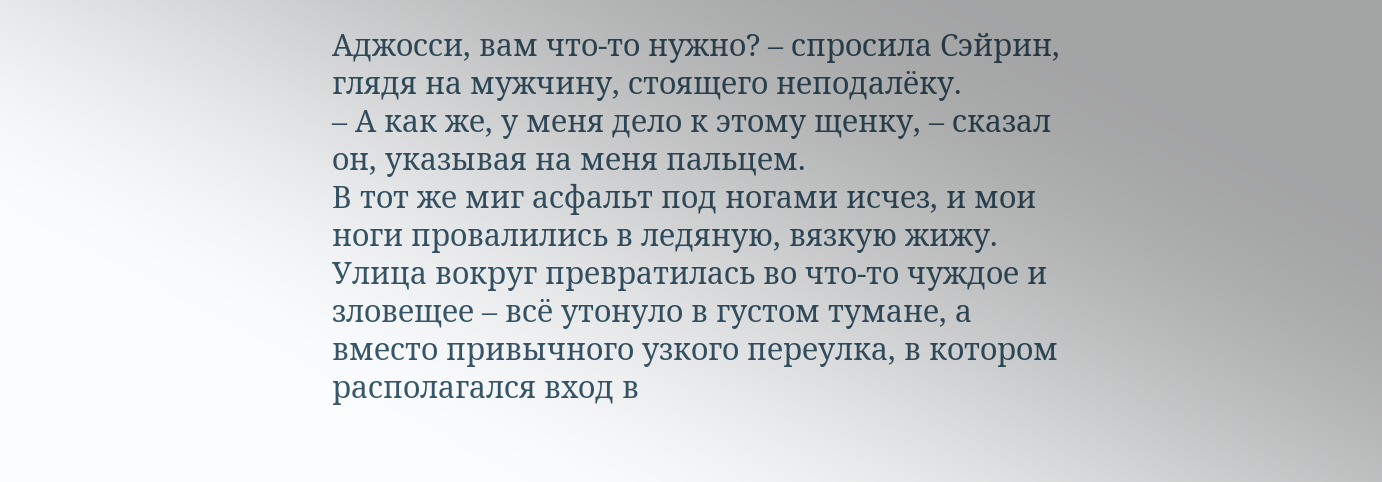Аджосси, вам что-то нужно? – спросила Сэйрин, глядя на мужчину, стоящего неподалёку.
– А как же, у меня дело к этому щенку, – сказал он, указывая на меня пальцем.
В тот же миг асфальт под ногами исчез, и мои ноги провалились в ледяную, вязкую жижу. Улица вокруг превратилась во что-то чуждое и зловещее – всё утонуло в густом тумане, а вместо привычного узкого переулка, в котором располагался вход в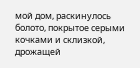мой дом, раскинулось болото, покрытое серыми кочками и склизкой, дрожащей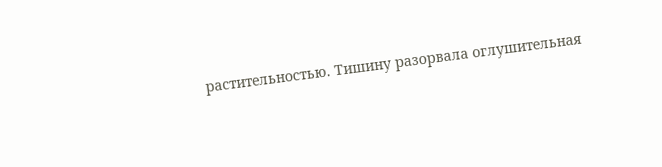растительностью. Тишину разорвала оглушительная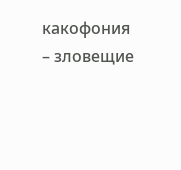какофония – зловещие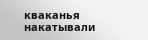кваканья накатывали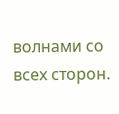волнами со всех сторон.